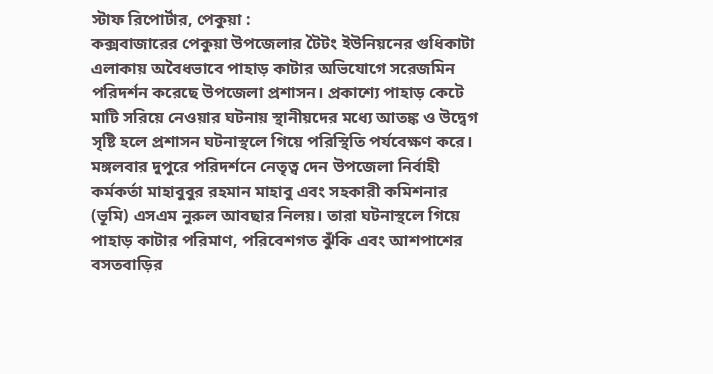স্টাফ রিপোর্টার, পেকুয়া :
কক্সবাজারের পেকুয়া উপজেলার টৈটং ইউনিয়নের গুধিকাটা এলাকায় অবৈধভাবে পাহাড় কাটার অভিযোগে সরেজমিন পরিদর্শন করেছে উপজেলা প্রশাসন। প্রকাশ্যে পাহাড় কেটে মাটি সরিয়ে নেওয়ার ঘটনায় স্থানীয়দের মধ্যে আতঙ্ক ও উদ্বেগ সৃষ্টি হলে প্রশাসন ঘটনাস্থলে গিয়ে পরিস্থিতি পর্যবেক্ষণ করে।
মঙ্গলবার দুপুরে পরিদর্শনে নেতৃত্ব দেন উপজেলা নির্বাহী কর্মকর্তা মাহাবুবুর রহমান মাহাবু এবং সহকারী কমিশনার (ভূমি) এসএম নুরুল আবছার নিলয়। তারা ঘটনাস্থলে গিয়ে পাহাড় কাটার পরিমাণ, পরিবেশগত ঝুঁকি এবং আশপাশের বসতবাড়ির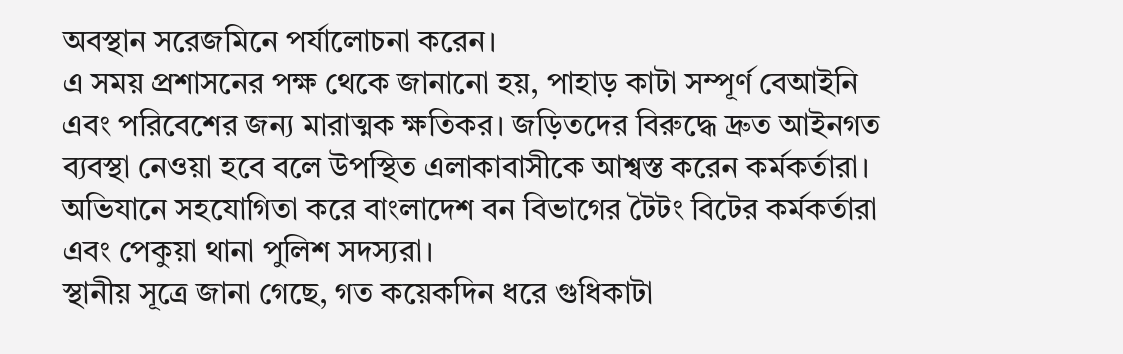অবস্থান সরেজমিনে পর্যালোচনা করেন।
এ সময় প্রশাসনের পক্ষ থেকে জানানো হয়, পাহাড় কাটা সম্পূর্ণ বেআইনি এবং পরিবেশের জন্য মারাত্মক ক্ষতিকর। জড়িতদের বিরুদ্ধে দ্রুত আইনগত ব্যবস্থা নেওয়া হবে বলে উপস্থিত এলাকাবাসীকে আশ্বস্ত করেন কর্মকর্তারা।
অভিযানে সহযোগিতা করে বাংলাদেশ বন বিভাগের টৈটং বিটের কর্মকর্তারা এবং পেকুয়া থানা পুলিশ সদস্যরা।
স্থানীয় সূত্রে জানা গেছে, গত কয়েকদিন ধরে গুধিকাটা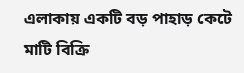এলাকায় একটি বড় পাহাড় কেটে মাটি বিক্রি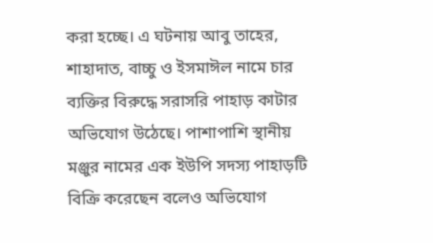করা হচ্ছে। এ ঘটনায় আবু তাহের, শাহাদাত, বাচ্চু ও ইসমাঈল নামে চার ব্যক্তির বিরুদ্ধে সরাসরি পাহাড় কাটার অভিযোগ উঠেছে। পাশাপাশি স্থানীয় মঞ্জুর নামের এক ইউপি সদস্য পাহাড়টি বিক্রি করেছেন বলেও অভিযোগ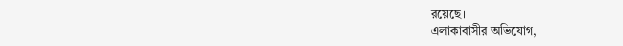রয়েছে।
এলাকাবাসীর অভিযোগ,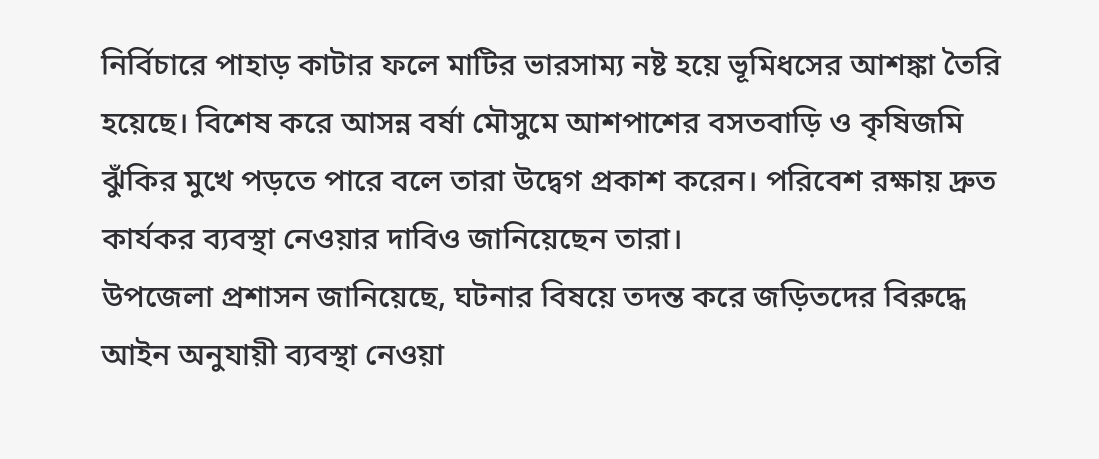নির্বিচারে পাহাড় কাটার ফলে মাটির ভারসাম্য নষ্ট হয়ে ভূমিধসের আশঙ্কা তৈরি হয়েছে। বিশেষ করে আসন্ন বর্ষা মৌসুমে আশপাশের বসতবাড়ি ও কৃষিজমি ঝুঁকির মুখে পড়তে পারে বলে তারা উদ্বেগ প্রকাশ করেন। পরিবেশ রক্ষায় দ্রুত কার্যকর ব্যবস্থা নেওয়ার দাবিও জানিয়েছেন তারা।
উপজেলা প্রশাসন জানিয়েছে, ঘটনার বিষয়ে তদন্ত করে জড়িতদের বিরুদ্ধে আইন অনুযায়ী ব্যবস্থা নেওয়া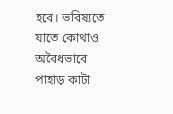হবে। ভবিষ্যতে যাতে কোথাও অবৈধভাবে পাহাড় কাটা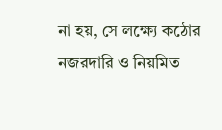না হয়, সে লক্ষ্যে কঠোর নজরদারি ও নিয়মিত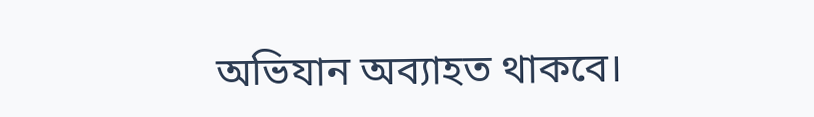অভিযান অব্যাহত থাকবে।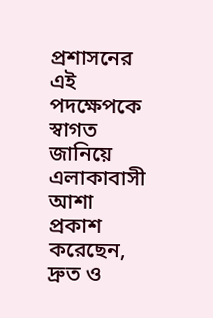প্রশাসনের এই পদক্ষেপকে স্বাগত জানিয়ে এলাকাবাসী আশা প্রকাশ করেছেন, দ্রুত ও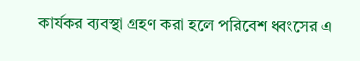কার্যকর ব্যবস্থা গ্রহণ করা হলে পরিবেশ ধ্বংসের এ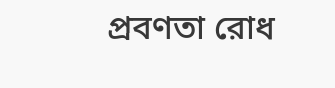প্রবণতা রোধ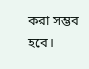করা সম্ভব হবে।